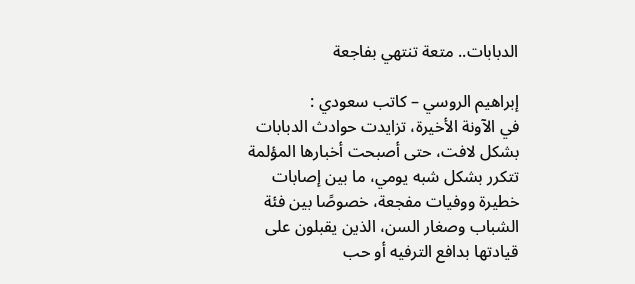الدبابات.. متعة تنتهي بفاجعة

إبراهيم الروسي – كاتب سعودي :
في الآونة الأخيرة، تزايدت حوادث الدبابات بشكل لافت، حتى أصبحت أخبارها المؤلمة تتكرر بشكل شبه يومي، ما بين إصابات خطيرة ووفيات مفجعة، خصوصًا بين فئة الشباب وصغار السن، الذين يقبلون على قيادتها بدافع الترفيه أو حب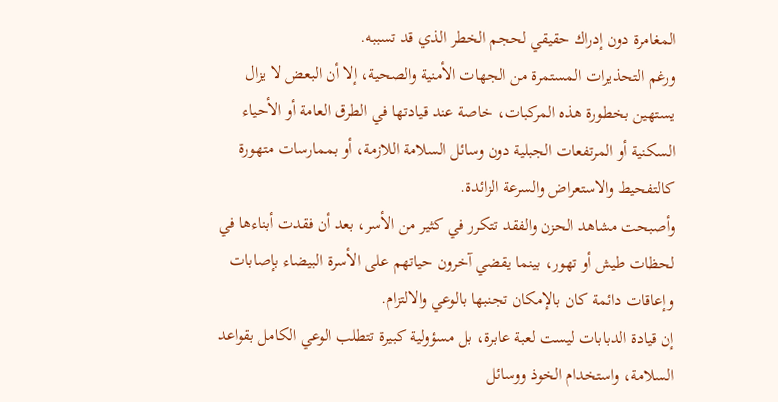المغامرة دون إدراك حقيقي لحجم الخطر الذي قد تسببه.
ورغم التحذيرات المستمرة من الجهات الأمنية والصحية، إلا أن البعض لا يزال يستهين بخطورة هذه المركبات، خاصة عند قيادتها في الطرق العامة أو الأحياء السكنية أو المرتفعات الجبلية دون وسائل السلامة اللازمة، أو بممارسات متهورة كالتفحيط والاستعراض والسرعة الزائدة.
وأصبحت مشاهد الحزن والفقد تتكرر في كثير من الأسر، بعد أن فقدت أبناءها في لحظات طيش أو تهور، بينما يقضي آخرون حياتهم على الأسرة البيضاء بإصابات وإعاقات دائمة كان بالإمكان تجنبها بالوعي والالتزام.
إن قيادة الدبابات ليست لعبة عابرة، بل مسؤولية كبيرة تتطلب الوعي الكامل بقواعد السلامة، واستخدام الخوذ ووسائل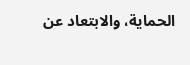الحماية، والابتعاد عن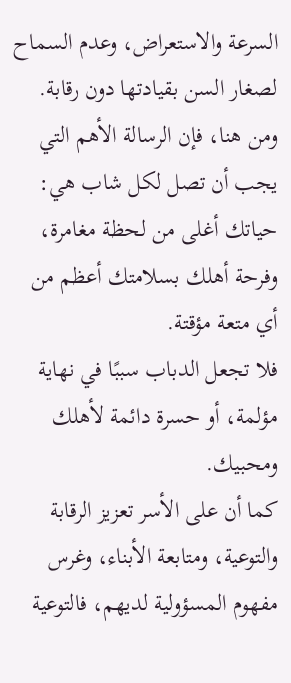السرعة والاستعراض، وعدم السماح لصغار السن بقيادتها دون رقابة.
ومن هنا، فإن الرسالة الأهم التي يجب أن تصل لكل شاب هي:
حياتك أغلى من لحظة مغامرة، وفرحة أهلك بسلامتك أعظم من أي متعة مؤقتة.
فلا تجعل الدباب سببًا في نهاية مؤلمة، أو حسرة دائمة لأهلك ومحبيك.
كما أن على الأسر تعزيز الرقابة والتوعية، ومتابعة الأبناء، وغرس مفهوم المسؤولية لديهم، فالتوعية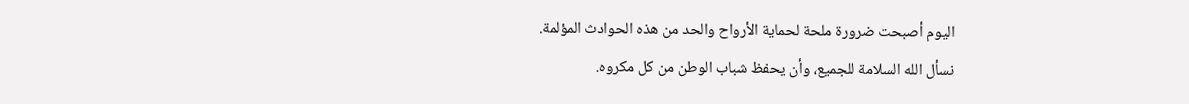اليوم أصبحت ضرورة ملحة لحماية الأرواح والحد من هذه الحوادث المؤلمة.
نسأل الله السلامة للجميع، وأن يحفظ شباب الوطن من كل مكروه.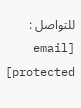للتواصل : [email protected]